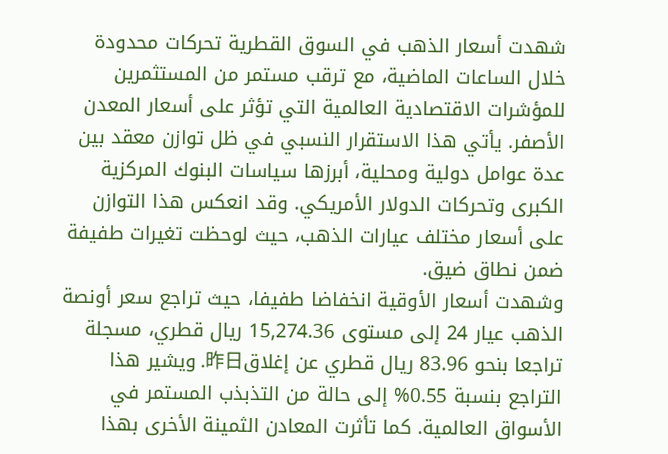شهدت أسعار الذهب في السوق القطرية تحركات محدودة خلال الساعات الماضية، مع ترقب مستمر من المستثمرين للمؤشرات الاقتصادية العالمية التي تؤثر على أسعار المعدن الأصفر. يأتي هذا الاستقرار النسبي في ظل توازن معقد بين عدة عوامل دولية ومحلية، أبرزها سياسات البنوك المركزية الكبرى وتحركات الدولار الأمريكي. وقد انعكس هذا التوازن على أسعار مختلف عيارات الذهب، حيث لوحظت تغيرات طفيفة ضمن نطاق ضيق.
وشهدت أسعار الأوقية انخفاضا طفيفا، حيث تراجع سعر أونصة الذهب عيار 24 إلى مستوى 15,274.36 ريال قطري، مسجلة تراجعا بنحو 83.96 ريال قطري عن إغلاق昨日. ويشير هذا التراجع بنسبة 0.55% إلى حالة من التذبذب المستمر في الأسواق العالمية. كما تأثرت المعادن الثمينة الأخرى بهذا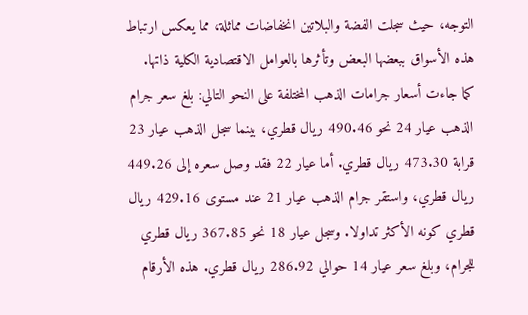التوجه، حيث سجلت الفضة والبلاتين انخفاضات مماثلة، مما يعكس ارتباط هذه الأسواق ببعضها البعض وتأثرها بالعوامل الاقتصادية الكلية ذاتها.
كما جاءت أسعار جرامات الذهب المختلفة على النحو التالي: بلغ سعر جرام الذهب عيار 24 نحو 490.46 ريال قطري، بينما سجل الذهب عيار 23 قرابة 473.30 ريال قطري. أما عيار 22 فقد وصل سعره إلى 449.26 ريال قطري، واستقر جرام الذهب عيار 21 عند مستوى 429.16 ريال قطري كونه الأكثر تداولا. وسجل عيار 18 نحو 367.85 ريال قطري للجرام، وبلغ سعر عيار 14 حوالي 286.92 ريال قطري. هذه الأرقام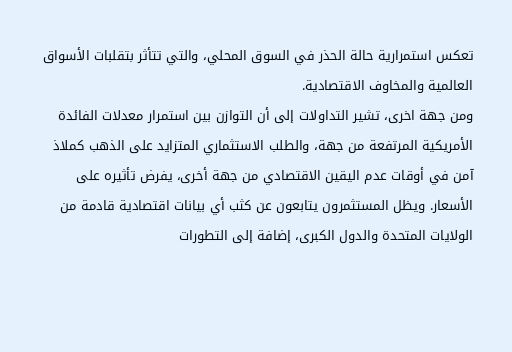تعكس استمرارية حالة الحذر في السوق المحلي، والتي تتأثر بتقلبات الأسواق العالمية والمخاوف الاقتصادية.
ومن جهة اخرى، تشير التداولات إلى أن التوازن بين استمرار معدلات الفائدة الأمريكية المرتفعة من جهة، والطلب الاستثماري المتزايد على الذهب كملاذ آمن في أوقات عدم اليقين الاقتصادي من جهة أخرى، يفرض تأثيره على الأسعار. ويظل المستثمرون يتابعون عن كثب أي بيانات اقتصادية قادمة من الولايات المتحدة والدول الكبرى، إضافة إلى التطورات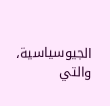الجيوسياسية، والتي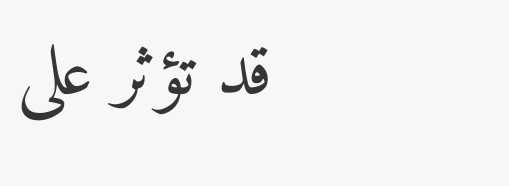قد تؤثر على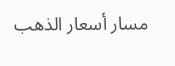مسار أسعار الذهب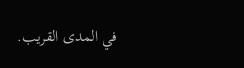في المدى القريب.